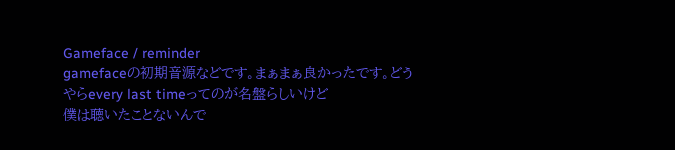Gameface / reminder
gamefaceの初期音源などです。まぁまぁ良かったです。どうやらevery last timeってのが名盤らしいけど
僕は聴いたことないんで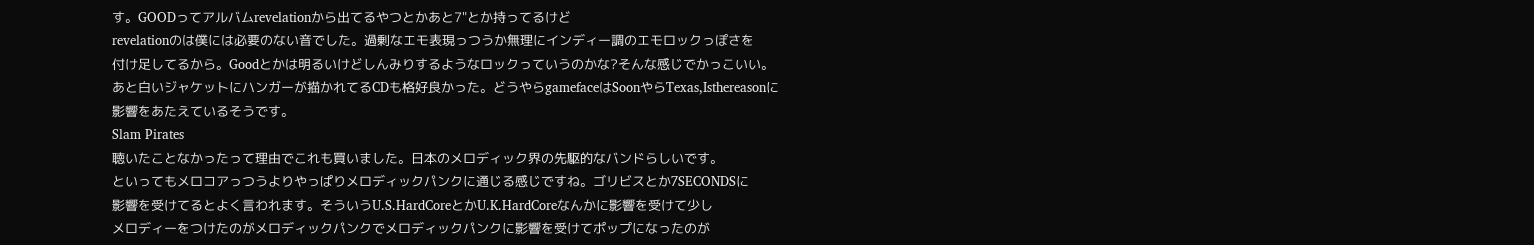す。GOODってアルバムrevelationから出てるやつとかあと7"とか持ってるけど
revelationのは僕には必要のない音でした。過剰なエモ表現っつうか無理にインディー調のエモロックっぽさを
付け足してるから。Goodとかは明るいけどしんみりするようなロックっていうのかな?そんな感じでかっこいい。
あと白いジャケットにハンガーが描かれてるCDも格好良かった。どうやらgamefaceはSoonやらTexas,Isthereasonに
影響をあたえているそうです。
Slam Pirates
聴いたことなかったって理由でこれも買いました。日本のメロディック界の先駆的なバンドらしいです。
といってもメロコアっつうよりやっぱりメロディックパンクに通じる感じですね。ゴリビスとか7SECONDSに
影響を受けてるとよく言われます。そういうU.S.HardCoreとかU.K.HardCoreなんかに影響を受けて少し
メロディーをつけたのがメロディックパンクでメロディックパンクに影響を受けてポップになったのが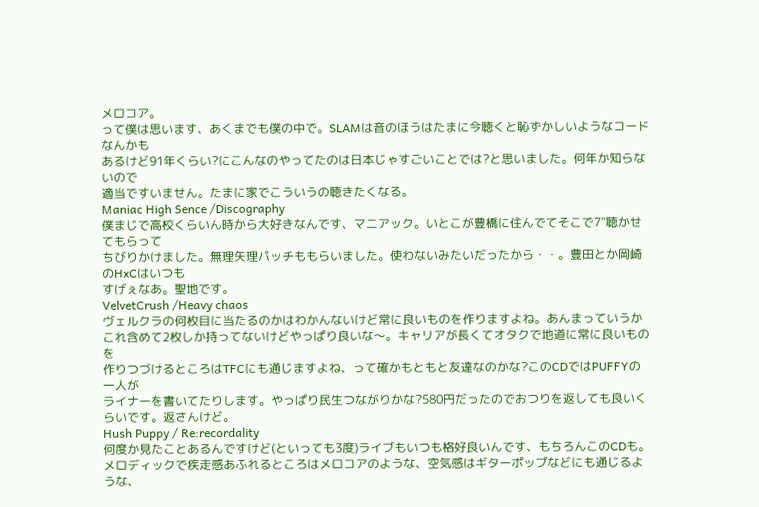メロコア。
って僕は思います、あくまでも僕の中で。SLAMは音のほうはたまに今聴くと恥ずかしいようなコードなんかも
あるけど91年くらい?にこんなのやってたのは日本じゃすごいことでは?と思いました。何年か知らないので
適当ですいません。たまに家でこういうの聴きたくなる。
Maniac High Sence /Discography
僕まじで高校くらいん時から大好きなんです、マニアック。いとこが豊橋に住んでてそこで7"聴かせてもらって
ちびりかけました。無理矢理パッチももらいました。使わないみたいだったから・・。豊田とか岡崎のHxCはいつも
すげぇなあ。聖地です。
VelvetCrush /Heavy chaos
ヴェルクラの何枚目に当たるのかはわかんないけど常に良いものを作りますよね。あんまっていうか
これ含めて2枚しか持ってないけどやっぱり良いな〜。キャリアが長くてオタクで地道に常に良いものを
作りつづけるところはTFCにも通じますよね、って確かもともと友達なのかな?このCDではPUFFYの一人が
ライナーを書いてたりします。やっぱり民生つながりかな?580円だったのでおつりを返しても良いくらいです。返さんけど。
Hush Puppy / Re:recordality
何度か見たことあるんですけど(といっても3度)ライブもいつも格好良いんです、もちろんこのCDも。
メロディックで疾走感あふれるところはメロコアのような、空気感はギターポップなどにも通じるような、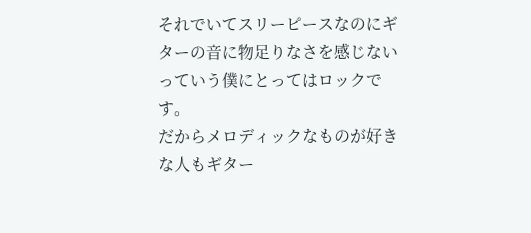それでいてスリーピースなのにギターの音に物足りなさを感じないっていう僕にとってはロックです。
だからメロディックなものが好きな人もギター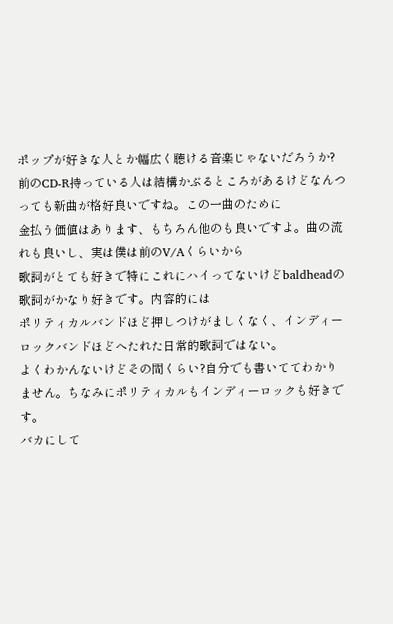ポップが好きな人とか幅広く聴ける音楽じゃないだろうか?
前のCD-R持っている人は結構かぶるところがあるけどなんつっても新曲が格好良いですね。この一曲のために
金払う価値はあります、もちろん他のも良いですよ。曲の流れも良いし、実は僕は前のV/Aくらいから
歌詞がとても好きで特にこれにハイってないけどbaldheadの歌詞がかなり好きです。内容的には
ポリティカルバンドほど押しつけがましくなく、インディーロックバンドほどへたれた日常的歌詞ではない。
よくわかんないけどその間くらい?自分でも書いててわかりません。ちなみにポリティカルもインディーロックも好きです。
バカにして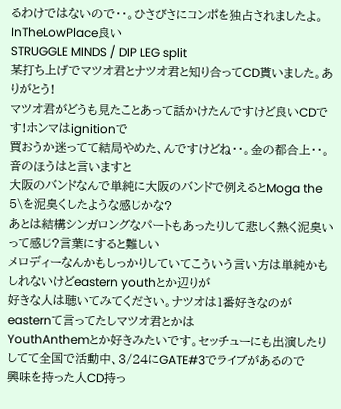るわけではないので・・。ひさびさにコンポを独占されましたよ。InTheLowPlace良い
STRUGGLE MINDS / DIP LEG split
某打ち上げでマツオ君とナツオ君と知り合ってCD貰いました。ありがとう!
マツオ君がどうも見たことあって話かけたんですけど良いCDです!ホンマはignitionで
買おうか迷ってて結局やめた、んですけどね・・。金の都合上・・。音のほうはと言いますと
大阪のバンドなんで単純に大阪のバンドで例えるとMoga the 5\を泥臭くしたような感じかな?
あとは結構シンガロングなパートもあったりして悲しく熱く泥臭いって感じ?言葉にすると難しい
メロディーなんかもしっかりしていてこういう言い方は単純かもしれないけどeastern youthとか辺りが
好きな人は聴いてみてください。ナツオは1番好きなのがeasternて言ってたしマツオ君とかは
YouthAnthemとか好きみたいです。セッチューにも出演したりしてて全国で活動中、3/24にGATE#3でライブがあるので
興味を持った人CD持っ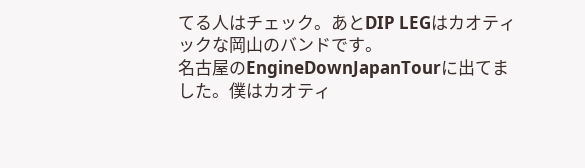てる人はチェック。あとDIP LEGはカオティックな岡山のバンドです。
名古屋のEngineDownJapanTourに出てました。僕はカオティ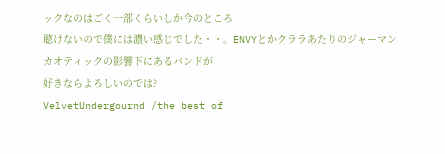ックなのはごく一部くらいしか今のところ
聴けないので僕には濃い感じでした・・。ENVYとかクララあたりのジャーマンカオティックの影響下にあるバンドが
好きならよろしいのでは?
VelvetUndergournd /the best of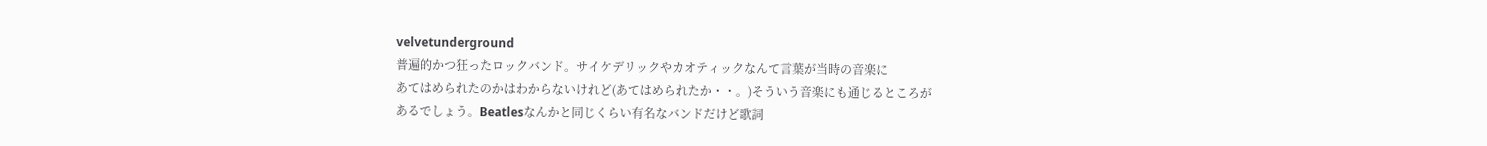velvetunderground
普遍的かつ狂ったロックバンド。サイケデリックやカオティックなんて言葉が当時の音楽に
あてはめられたのかはわからないけれど(あてはめられたか・・。)そういう音楽にも通じるところが
あるでしょう。Beatlesなんかと同じくらい有名なバンドだけど歌詞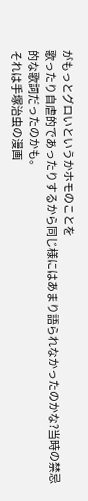がもっとグロいというかホモのことを
歌ったり自虐的であったりするから同じ様にはあまり語られなかったのかな?当時の禁忌的な歌詞だったのかも。
それは手塚治虫の漫画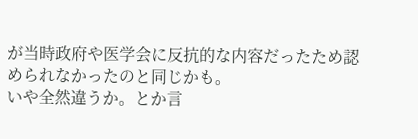が当時政府や医学会に反抗的な内容だったため認められなかったのと同じかも。
いや全然違うか。とか言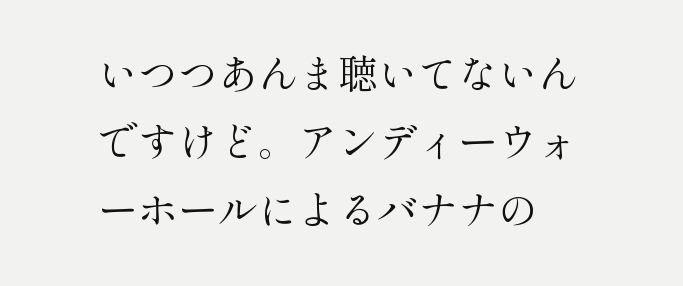いつつあんま聴いてないんですけど。アンディーウォーホールによるバナナの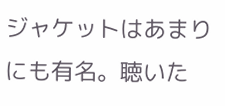ジャケットはあまりにも有名。聴いた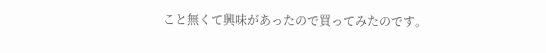こと無くて興味があったので買ってみたのです。